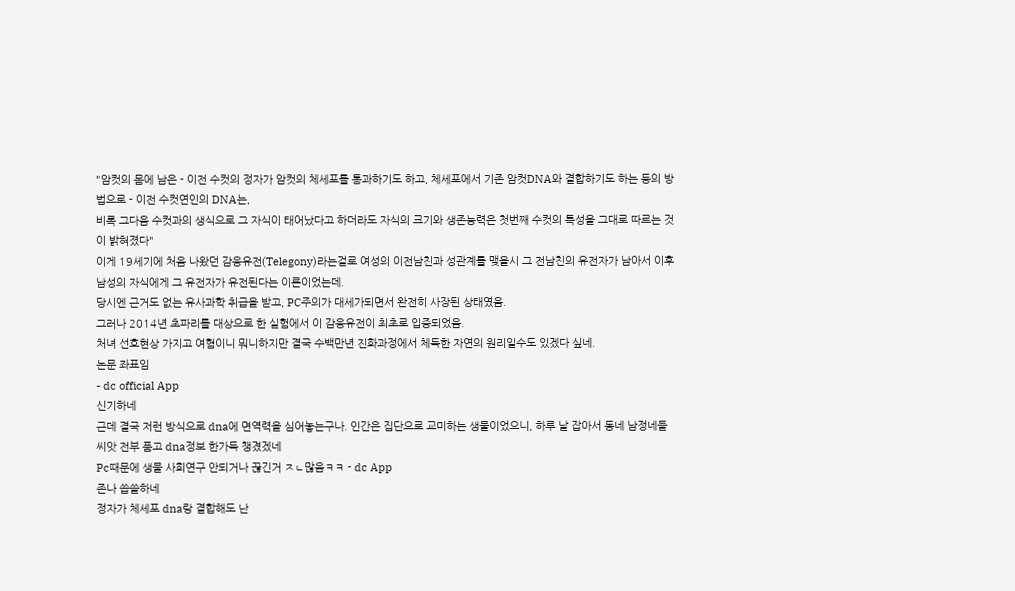"암컷의 몸에 남은 - 이전 수컷의 정자가 암컷의 체세포를 통과하기도 하고, 체세포에서 기존 암컷DNA와 결합하기도 하는 등의 방법으로 - 이전 수컷연인의 DNA는,
비록 그다음 수컷과의 생식으로 그 자식이 태어났다고 하더라도 자식의 크기와 생존능력은 첫번째 수컷의 특성을 그대로 따르는 것이 밝혀졌다"
이게 19세기에 처음 나왔던 감응유전(Telegony)라는걸로 여성의 이전남친과 성관계를 맺을시 그 전남친의 유전자가 남아서 이후 남성의 자식에게 그 유전자가 유전된다는 이론이었는데.
당시엔 근거도 없는 유사과학 취급을 받고, PC주의가 대세가되면서 완전히 사장된 상태였음.
그러나 2014년 초파리를 대상으로 한 실험에서 이 감응유전이 최초로 입증되었음.
처녀 선호현상 가지고 여혐이니 뭐니하지만 결국 수백만년 진화과정에서 체득한 자연의 원리일수도 있겠다 싶네.
논문 좌표임
- dc official App
신기하네
근데 결국 저런 방식으로 dna에 면역력을 심어놓는구나. 인간은 집단으로 교미하는 생물이었으니, 하루 날 잡아서 동네 남정네들 씨앗 전부 품고 dna정보 한가득 챙겼겠네
Pc때문에 생물 사회연구 안되거나 끊긴거 ㅈㄴ많음ㅋㅋ - dc App
존나 씁쓸하네
정자가 체세포 dna랑 결합해도 난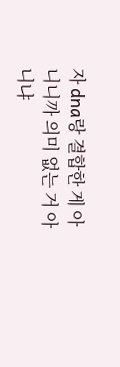자 dna랑 결합한 게 아니니까 의미 없는 거 아니냐